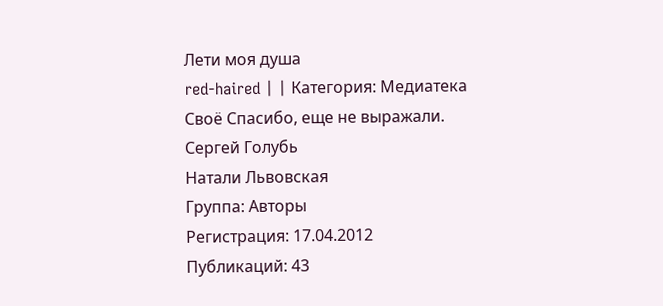Лети моя душа
red-haired | | Категория: Медиатека
Своё Спасибо, еще не выражали.
Сергей Голубь
Натали Львовская
Группа: Авторы
Регистрация: 17.04.2012
Публикаций: 43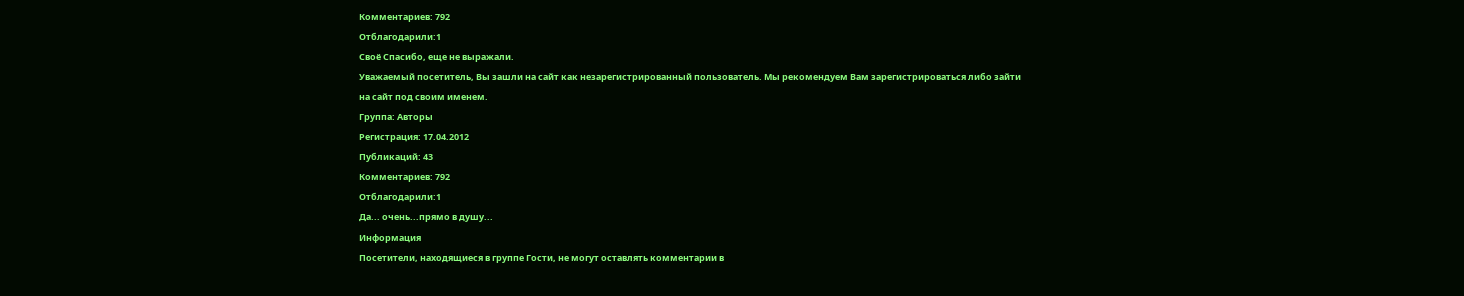Комментариев: 792
Отблагодарили:1
Своё Спасибо, еще не выражали.
Уважаемый посетитель, Вы зашли на сайт как незарегистрированный пользователь. Мы рекомендуем Вам зарегистрироваться либо зайти на сайт под своим именем.
Группа: Авторы
Регистрация: 17.04.2012
Публикаций: 43
Комментариев: 792
Отблагодарили:1
Да... очень...прямо в душу...
Информация
Посетители, находящиеся в группе Гости, не могут оставлять комментарии в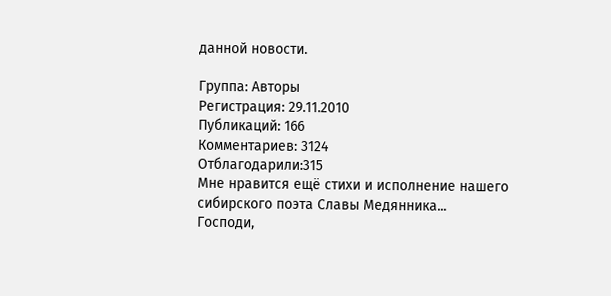данной новости.

Группа: Авторы
Регистрация: 29.11.2010
Публикаций: 166
Комментариев: 3124
Отблагодарили:315
Мне нравится ещё стихи и исполнение нашего сибирского поэта Славы Медянника...
Господи,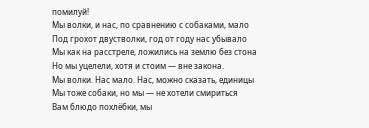помилуй!
Мы волки, и нас, по сравнению с собаками, мало
Под грохот двустволки, год от году нас убывало
Мы как на расстреле, ложились на землю без стона
Но мы уцелели, хотя и стоим — вне закона.
Мы волки. Нас мало. Нас, можно сказать, единицы
Мы тоже собаки, но мы — не хотели смириться
Вам блюдо похлёбки, мы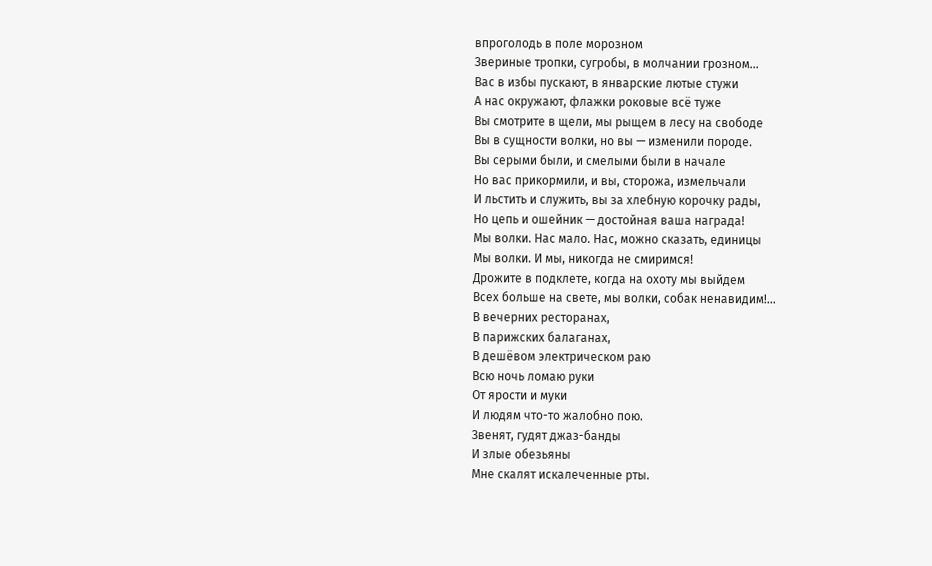впроголодь в поле морозном
Звериные тропки, сугробы, в молчании грозном...
Вас в избы пускают, в январские лютые стужи
А нас окружают, флажки роковые всё туже
Вы смотрите в щели, мы рыщем в лесу на свободе
Вы в сущности волки, но вы — изменили породе.
Вы серыми были, и смелыми были в начале
Но вас прикормили, и вы, сторожа, измельчали
И льстить и служить, вы за хлебную корочку рады,
Но цепь и ошейник — достойная ваша награда!
Мы волки. Нас мало. Нас, можно сказать, единицы
Мы волки. И мы, никогда не смиримся!
Дрожите в подклете, когда на охоту мы выйдем
Всех больше на свете, мы волки, собак ненавидим!...
В вечерних ресторанах,
В парижских балаганах,
В дешёвом электрическом раю
Всю ночь ломаю руки
От ярости и муки
И людям что-то жалобно пою.
Звенят, гудят джаз-банды
И злые обезьяны
Мне скалят искалеченные рты.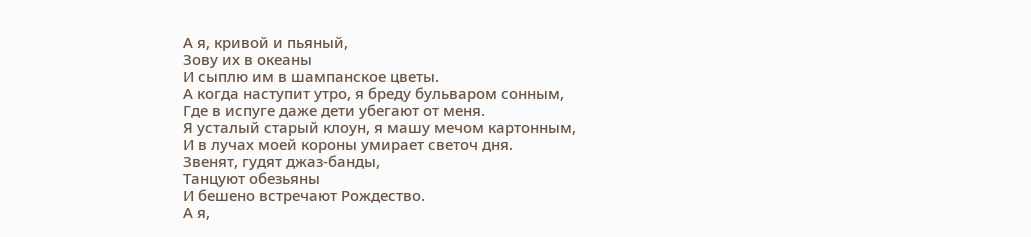А я, кривой и пьяный,
Зову их в океаны
И сыплю им в шампанское цветы.
А когда наступит утро, я бреду бульваром сонным,
Где в испуге даже дети убегают от меня.
Я усталый старый клоун, я машу мечом картонным,
И в лучах моей короны умирает светоч дня.
Звенят, гудят джаз-банды,
Танцуют обезьяны
И бешено встречают Рождество.
А я,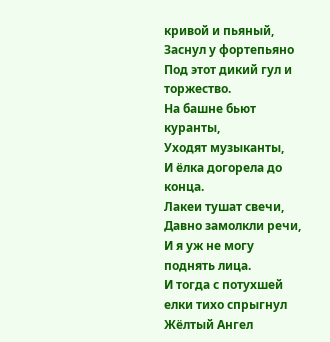кривой и пьяный,
Заснул у фортепьяно
Под этот дикий гул и торжество.
На башне бьют куранты,
Уходят музыканты,
И ёлка догорела до конца.
Лакеи тушат свечи,
Давно замолкли речи,
И я уж не могу поднять лица.
И тогда с потухшей елки тихо спрыгнул Жёлтый Ангел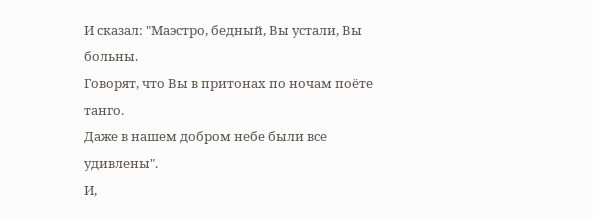И сказал: "Маэстро, бедный, Вы устали, Вы больны.
Говорят, что Вы в притонах по ночам поёте танго.
Даже в нашем добром небе были все удивлены".
И,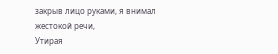закрыв лицо руками, я внимал жестокой речи,
Утирая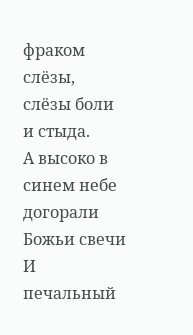фраком слёзы, слёзы боли и стыда.
А высоко в синем небе догорали Божьи свечи
И печальный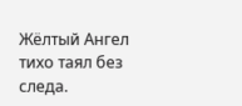Жёлтый Ангел тихо таял без следа.